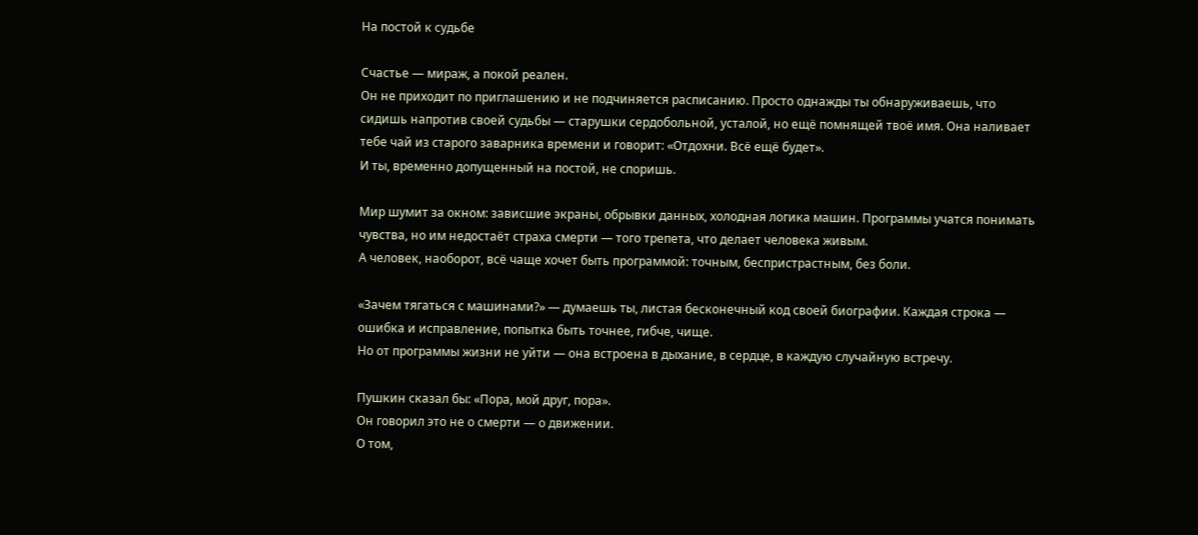На постой к судьбе

Счастье — мираж, а покой реален.
Он не приходит по приглашению и не подчиняется расписанию. Просто однажды ты обнаруживаешь, что сидишь напротив своей судьбы — старушки сердобольной, усталой, но ещё помнящей твоё имя. Она наливает тебе чай из старого заварника времени и говорит: «Отдохни. Всё ещё будет».
И ты, временно допущенный на постой, не споришь.

Мир шумит за окном: зависшие экраны, обрывки данных, холодная логика машин. Программы учатся понимать чувства, но им недостаёт страха смерти — того трепета, что делает человека живым.
А человек, наоборот, всё чаще хочет быть программой: точным, беспристрастным, без боли.

«Зачем тягаться с машинами?» — думаешь ты, листая бесконечный код своей биографии. Каждая строка — ошибка и исправление, попытка быть точнее, гибче, чище.
Но от программы жизни не уйти — она встроена в дыхание, в сердце, в каждую случайную встречу.

Пушкин сказал бы: «Пора, мой друг, пора».
Он говорил это не о смерти — о движении.
О том,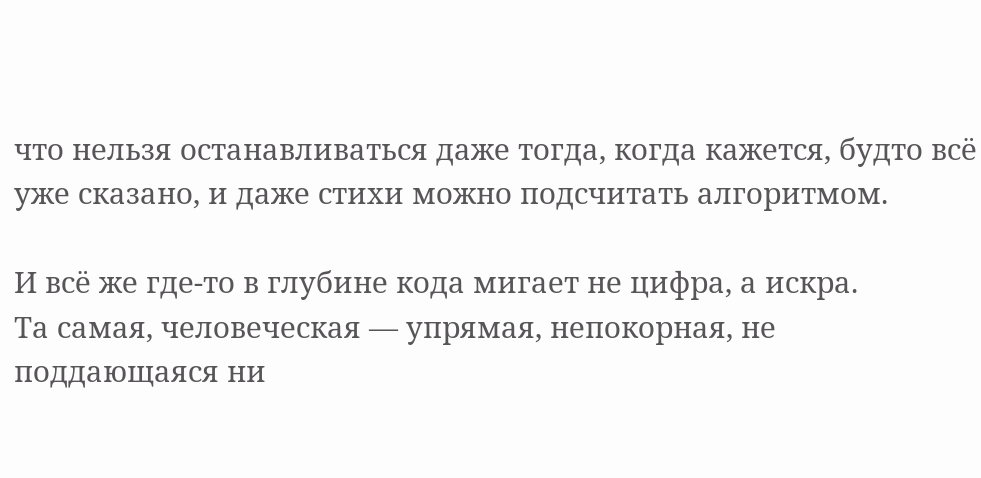что нельзя останавливаться даже тогда, когда кажется, будто всё уже сказано, и даже стихи можно подсчитать алгоритмом.

И всё же где-то в глубине кода мигает не цифра, а искра.
Та самая, человеческая — упрямая, непокорная, не поддающаяся ни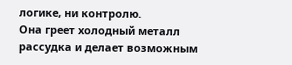логике, ни контролю.
Она греет холодный металл рассудка и делает возможным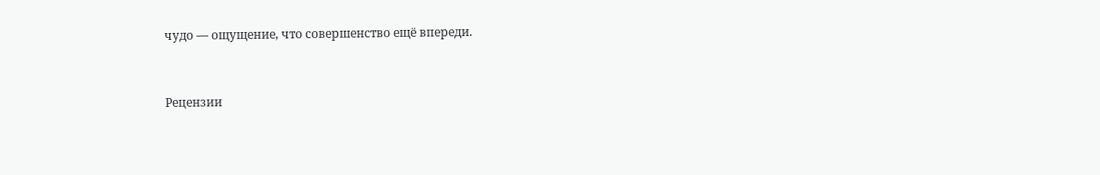чудо — ощущение, что совершенство ещё впереди.


Рецензии